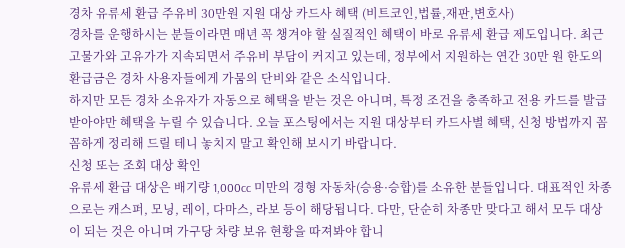경차 유류세 환급 주유비 30만원 지원 대상 카드사 혜택 (비트코인,법률,재판,변호사)
경차를 운행하시는 분들이라면 매년 꼭 챙겨야 할 실질적인 혜택이 바로 유류세 환급 제도입니다. 최근 고물가와 고유가가 지속되면서 주유비 부담이 커지고 있는데, 정부에서 지원하는 연간 30만 원 한도의 환급금은 경차 사용자들에게 가뭄의 단비와 같은 소식입니다.
하지만 모든 경차 소유자가 자동으로 혜택을 받는 것은 아니며, 특정 조건을 충족하고 전용 카드를 발급받아야만 혜택을 누릴 수 있습니다. 오늘 포스팅에서는 지원 대상부터 카드사별 혜택, 신청 방법까지 꼼꼼하게 정리해 드릴 테니 놓치지 말고 확인해 보시기 바랍니다.
신청 또는 조회 대상 확인
유류세 환급 대상은 배기량 1,000cc 미만의 경형 자동차(승용·승합)를 소유한 분들입니다. 대표적인 차종으로는 캐스퍼, 모닝, 레이, 다마스, 라보 등이 해당됩니다. 다만, 단순히 차종만 맞다고 해서 모두 대상이 되는 것은 아니며 가구당 차량 보유 현황을 따져봐야 합니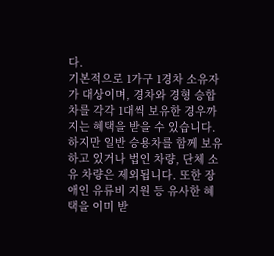다.
기본적으로 1가구 1경차 소유자가 대상이며, 경차와 경형 승합차를 각각 1대씩 보유한 경우까지는 혜택을 받을 수 있습니다. 하지만 일반 승용차를 함께 보유하고 있거나 법인 차량, 단체 소유 차량은 제외됩니다. 또한 장애인 유류비 지원 등 유사한 혜택을 이미 받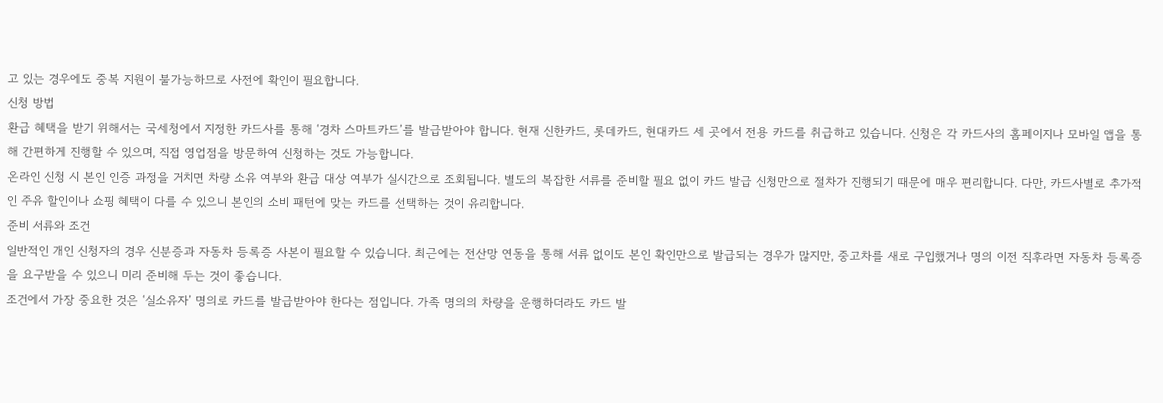고 있는 경우에도 중복 지원이 불가능하므로 사전에 확인이 필요합니다.
신청 방법
환급 혜택을 받기 위해서는 국세청에서 지정한 카드사를 통해 ‘경차 스마트카드’를 발급받아야 합니다. 현재 신한카드, 롯데카드, 현대카드 세 곳에서 전용 카드를 취급하고 있습니다. 신청은 각 카드사의 홈페이지나 모바일 앱을 통해 간편하게 진행할 수 있으며, 직접 영업점을 방문하여 신청하는 것도 가능합니다.
온라인 신청 시 본인 인증 과정을 거치면 차량 소유 여부와 환급 대상 여부가 실시간으로 조회됩니다. 별도의 복잡한 서류를 준비할 필요 없이 카드 발급 신청만으로 절차가 진행되기 때문에 매우 편리합니다. 다만, 카드사별로 추가적인 주유 할인이나 쇼핑 혜택이 다를 수 있으니 본인의 소비 패턴에 맞는 카드를 선택하는 것이 유리합니다.
준비 서류와 조건
일반적인 개인 신청자의 경우 신분증과 자동차 등록증 사본이 필요할 수 있습니다. 최근에는 전산망 연동을 통해 서류 없이도 본인 확인만으로 발급되는 경우가 많지만, 중고차를 새로 구입했거나 명의 이전 직후라면 자동차 등록증을 요구받을 수 있으니 미리 준비해 두는 것이 좋습니다.
조건에서 가장 중요한 것은 ‘실소유자’ 명의로 카드를 발급받아야 한다는 점입니다. 가족 명의의 차량을 운행하더라도 카드 발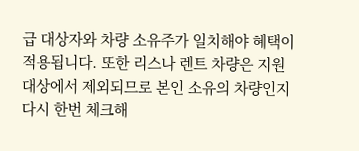급 대상자와 차량 소유주가 일치해야 혜택이 적용됩니다. 또한 리스나 렌트 차량은 지원 대상에서 제외되므로 본인 소유의 차량인지 다시 한번 체크해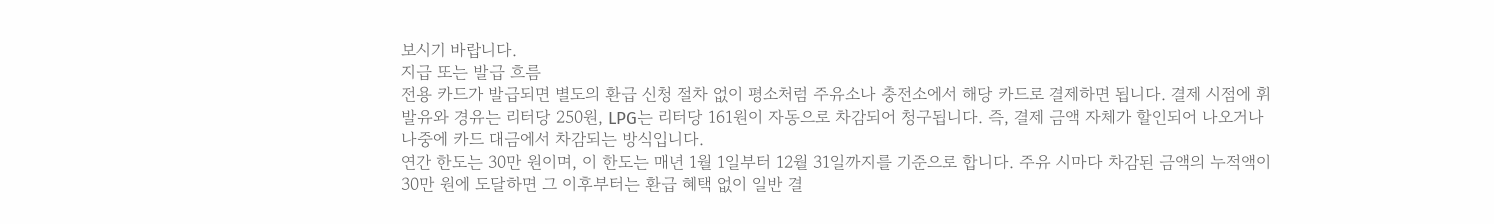보시기 바랍니다.
지급 또는 발급 흐름
전용 카드가 발급되면 별도의 환급 신청 절차 없이 평소처럼 주유소나 충전소에서 해당 카드로 결제하면 됩니다. 결제 시점에 휘발유와 경유는 리터당 250원, LPG는 리터당 161원이 자동으로 차감되어 청구됩니다. 즉, 결제 금액 자체가 할인되어 나오거나 나중에 카드 대금에서 차감되는 방식입니다.
연간 한도는 30만 원이며, 이 한도는 매년 1월 1일부터 12월 31일까지를 기준으로 합니다. 주유 시마다 차감된 금액의 누적액이 30만 원에 도달하면 그 이후부터는 환급 혜택 없이 일반 결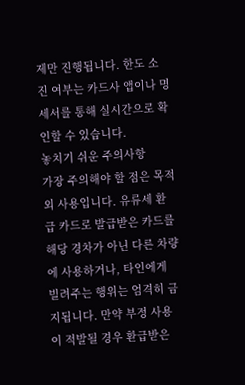제만 진행됩니다. 한도 소진 여부는 카드사 앱이나 명세서를 통해 실시간으로 확인할 수 있습니다.
놓치기 쉬운 주의사항
가장 주의해야 할 점은 목적 외 사용입니다. 유류세 환급 카드로 발급받은 카드를 해당 경차가 아닌 다른 차량에 사용하거나, 타인에게 빌려주는 행위는 엄격히 금지됩니다. 만약 부정 사용이 적발될 경우 환급받은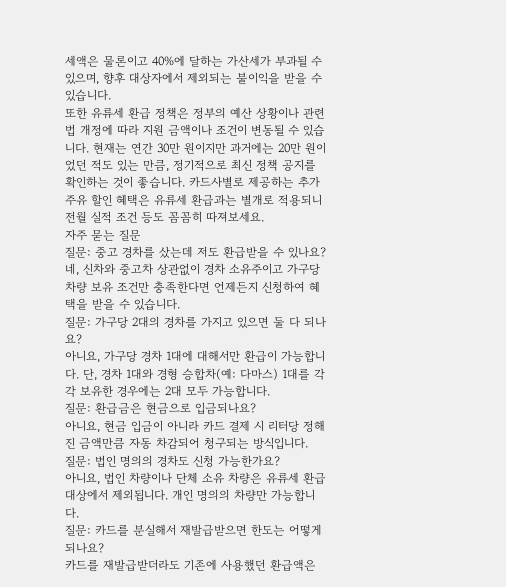세액은 물론이고 40%에 달하는 가산세가 부과될 수 있으며, 향후 대상자에서 제외되는 불이익을 받을 수 있습니다.
또한 유류세 환급 정책은 정부의 예산 상황이나 관련 법 개정에 따라 지원 금액이나 조건이 변동될 수 있습니다. 현재는 연간 30만 원이지만 과거에는 20만 원이었던 적도 있는 만큼, 정기적으로 최신 정책 공지를 확인하는 것이 좋습니다. 카드사별로 제공하는 추가 주유 할인 혜택은 유류세 환급과는 별개로 적용되니 전월 실적 조건 등도 꼼꼼히 따져보세요.
자주 묻는 질문
질문: 중고 경차를 샀는데 저도 환급받을 수 있나요?
네, 신차와 중고차 상관없이 경차 소유주이고 가구당 차량 보유 조건만 충족한다면 언제든지 신청하여 혜택을 받을 수 있습니다.
질문: 가구당 2대의 경차를 가지고 있으면 둘 다 되나요?
아니요, 가구당 경차 1대에 대해서만 환급이 가능합니다. 단, 경차 1대와 경형 승합차(예: 다마스) 1대를 각각 보유한 경우에는 2대 모두 가능합니다.
질문: 환급금은 현금으로 입금되나요?
아니요, 현금 입금이 아니라 카드 결제 시 리터당 정해진 금액만큼 자동 차감되어 청구되는 방식입니다.
질문: 법인 명의의 경차도 신청 가능한가요?
아니요, 법인 차량이나 단체 소유 차량은 유류세 환급 대상에서 제외됩니다. 개인 명의의 차량만 가능합니다.
질문: 카드를 분실해서 재발급받으면 한도는 어떻게 되나요?
카드를 재발급받더라도 기존에 사용했던 환급액은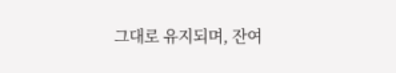그대로 유지되며, 잔여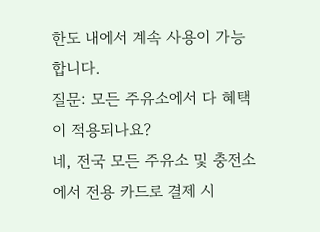한도 내에서 계속 사용이 가능합니다.
질문: 모든 주유소에서 다 혜택이 적용되나요?
네, 전국 모든 주유소 및 충전소에서 전용 카드로 결제 시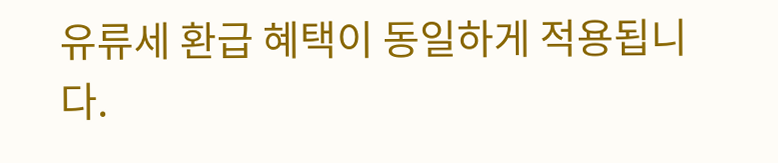유류세 환급 혜택이 동일하게 적용됩니다.